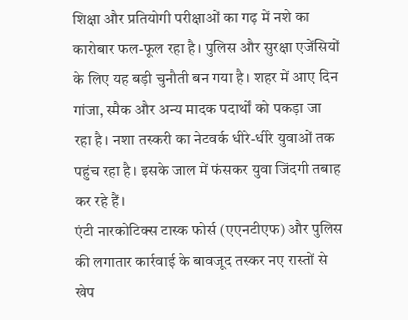शिक्षा और प्रतियोगी परीक्षाओं का गढ़ में नशे का कारोबार फल-फूल रहा है। पुलिस और सुरक्षा एजेंसियों के लिए यह बड़ी चुनौती बन गया है। शहर में आए दिन गांजा, स्मैक और अन्य मादक पदार्थों को पकड़ा जा रहा है। नशा तस्करी का नेटवर्क धीरे-धीरे युवाओं तक पहुंच रहा है। इसके जाल में फंसकर युवा जिंदगी तबाह कर रहे हैं।
एंटी नारकोटिक्स टास्क फोर्स (एएनटीएफ) और पुलिस की लगातार कार्रवाई के बावजूद तस्कर नए रास्तों से खेप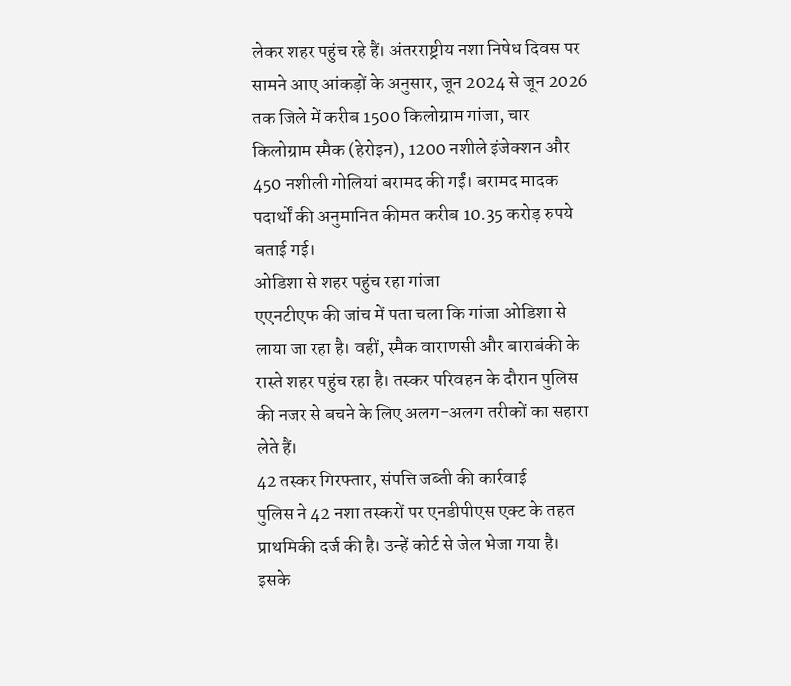लेकर शहर पहुंच रहे हैं। अंतरराष्ट्रीय नशा निषेध दिवस पर सामने आए आंकड़ों के अनुसार, जून 2024 से जून 2026 तक जिले में करीब 1500 किलोग्राम गांजा, चार किलोग्राम स्मैक (हेरोइन), 1200 नशीले इंजेक्शन और 450 नशीली गोलियां बरामद की गईं। बरामद मादक पदार्थों की अनुमानित कीमत करीब 10.35 करोड़ रुपये बताई गई।
ओडिशा से शहर पहुंच रहा गांजा
एएनटीएफ की जांच में पता चला कि गांजा ओडिशा से लाया जा रहा है। वहीं, स्मैक वाराणसी और बाराबंकी के रास्ते शहर पहुंच रहा है। तस्कर परिवहन के दौरान पुलिस की नजर से बचने के लिए अलग-अलग तरीकों का सहारा लेते हैं।
42 तस्कर गिरफ्तार, संपत्ति जब्ती की कार्रवाई
पुलिस ने 42 नशा तस्करों पर एनडीपीएस एक्ट के तहत प्राथमिकी दर्ज की है। उन्हें कोर्ट से जेल भेजा गया है। इसके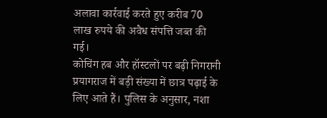अलावा कार्रवाई करते हुए करीब 70 लाख रुपये की अवैध संपत्ति जब्त की गई।
कोचिंग हब और हॉस्टलों पर बढ़ी निगरानी
प्रयागराज में बड़ी संख्या में छात्र पढ़ाई के लिए आते हैं। पुलिस के अनुसार, नशा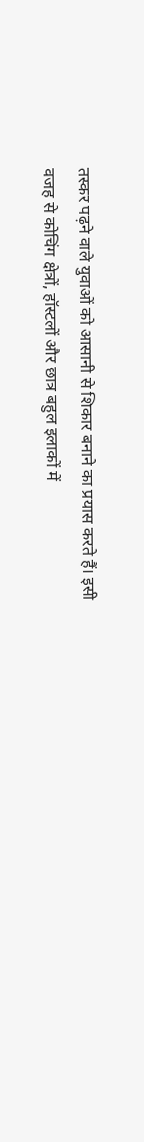तस्कर पढ़ने वाले युवाओं को आसानी से शिकार बनाने का प्रयास करते हैं। इसी वजह से कोचिंग क्षेत्रों, हॉस्टलों और छात्र बहुल इलाकों में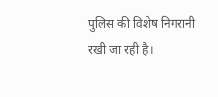पुलिस की विशेष निगरानी रखी जा रही है।